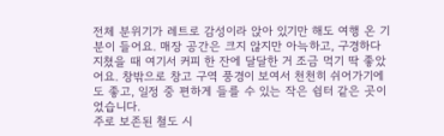전체 분위기가 레트로 감성이라 앉아 있기만 해도 여행 온 기분이 들어요. 매장 공간은 크지 않지만 아늑하고, 구경하다 지쳤을 때 여기서 커피 한 잔에 달달한 거 조금 먹기 딱 좋았어요. 창밖으로 창고 구역 풍경이 보여서 천천히 쉬어가기에도 좋고, 일정 중 편하게 들를 수 있는 작은 쉼터 같은 곳이었습니다.
주로 보존된 철도 시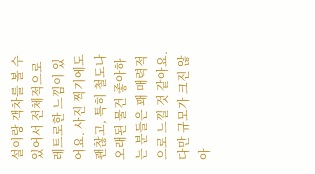설이랑 객차를 볼 수 있어서 전체적으로 레트로한 느낌이 있어요. 사진 찍기에도 괜찮고, 특히 철도나 오래된 물건 좋아하는 분들은 꽤 매력적으로 느낄 것 같아요.
다만 규모가 크진 않아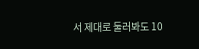서 제대로 둘러봐도 10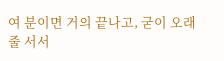여 분이면 거의 끝나고, 굳이 오래 줄 서서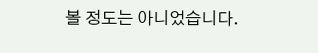볼 정도는 아니었습니다.